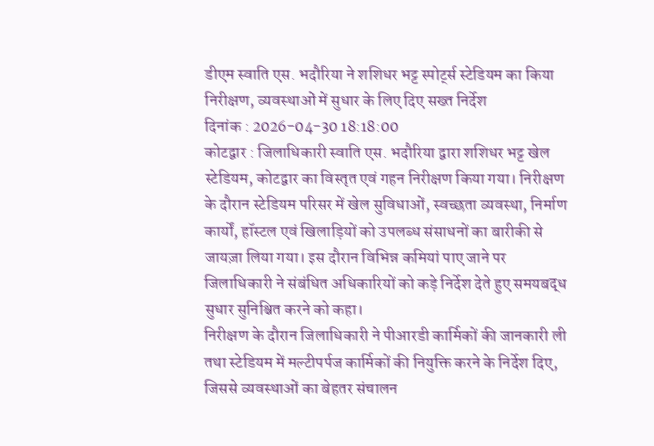डीएम स्वाति एस. भदौरिया ने शशिधर भट्ट स्पोर्ट्स स्टेडियम का किया निरीक्षण, व्यवस्थाओं में सुधार के लिए दिए सख्त निर्देश
दिनांक : 2026-04-30 18:18:00
कोटद्वार : जिलाधिकारी स्वाति एस. भदौरिया द्वारा शशिधर भट्ट खेल स्टेडियम, कोटद्वार का विस्तृत एवं गहन निरीक्षण किया गया। निरीक्षण के दौरान स्टेडियम परिसर में खेल सुविधाओं, स्वच्छता व्यवस्था, निर्माण कार्यों, हॉस्टल एवं खिलाड़ियों को उपलब्ध संसाधनों का बारीकी से जायज़ा लिया गया। इस दौरान विभिन्न कमियां पाए जाने पर जिलाधिकारी ने संबंधित अधिकारियों को कड़े निर्देश देते हुए समयबद्ध सुधार सुनिश्चित करने को कहा।
निरीक्षण के दौरान जिलाधिकारी ने पीआरडी कार्मिकों की जानकारी ली तथा स्टेडियम में मल्टीपर्पज कार्मिकों की नियुक्ति करने के निर्देश दिए, जिससे व्यवस्थाओं का बेहतर संचालन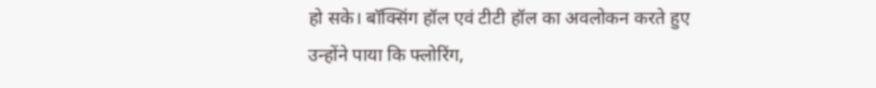हो सके। बॉक्सिंग हॉल एवं टीटी हॉल का अवलोकन करते हुए उन्होंने पाया कि फ्लोरिंग,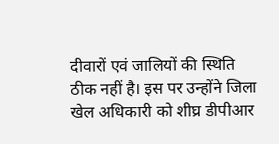दीवारों एवं जालियों की स्थिति ठीक नहीं है। इस पर उन्होंने जिला खेल अधिकारी को शीघ्र डीपीआर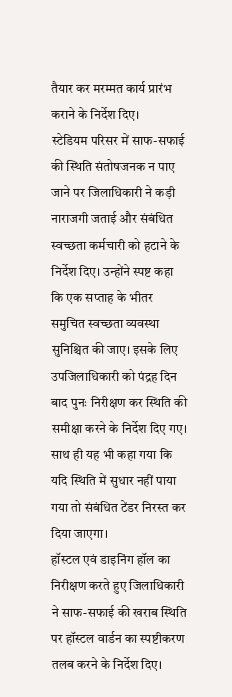तैयार कर मरम्मत कार्य प्रारंभ कराने के निर्देश दिए।
स्टेडियम परिसर में साफ-सफाई की स्थिति संतोषजनक न पाए जाने पर जिलाधिकारी ने कड़ी नाराजगी जताई और संबंधित स्वच्छता कर्मचारी को हटाने के निर्देश दिए। उन्होंने स्पष्ट कहा कि एक सप्ताह के भीतर समुचित स्वच्छता व्यवस्था सुनिश्चित की जाए। इसके लिए उपजिलाधिकारी को पंद्रह दिन बाद पुनः निरीक्षण कर स्थिति की समीक्षा करने के निर्देश दिए गए। साथ ही यह भी कहा गया कि यदि स्थिति में सुधार नहीं पाया गया तो संबंधित टेंडर निरस्त कर दिया जाएगा।
हॉस्टल एवं डाइनिंग हॉल का निरीक्षण करते हुए जिलाधिकारी ने साफ-सफाई की खराब स्थिति पर हॉस्टल वार्डन का स्पष्टीकरण तलब करने के निर्देश दिए।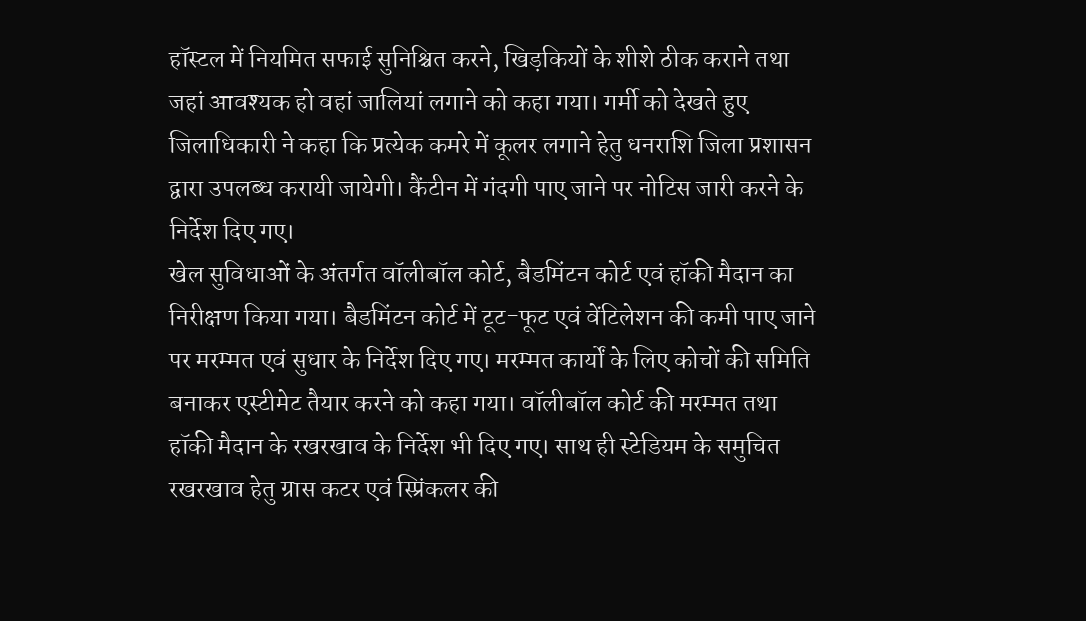हॉस्टल में नियमित सफाई सुनिश्चित करने, खिड़कियों के शीशे ठीक कराने तथा जहां आवश्यक हो वहां जालियां लगाने को कहा गया। गर्मी को देखते हुए जिलाधिकारी ने कहा कि प्रत्येक कमरे में कूलर लगाने हेतु धनराशि जिला प्रशासन द्वारा उपलब्ध करायी जायेगी। कैंटीन में गंदगी पाए जाने पर नोटिस जारी करने के निर्देश दिए गए।
खेल सुविधाओं के अंतर्गत वॉलीबॉल कोर्ट, बैडमिंटन कोर्ट एवं हॉकी मैदान का निरीक्षण किया गया। बैडमिंटन कोर्ट में टूट-फूट एवं वेंटिलेशन की कमी पाए जाने पर मरम्मत एवं सुधार के निर्देश दिए गए। मरम्मत कार्यों के लिए कोचों की समिति बनाकर एस्टीमेट तैयार करने को कहा गया। वॉलीबॉल कोर्ट की मरम्मत तथा हॉकी मैदान के रखरखाव के निर्देश भी दिए गए। साथ ही स्टेडियम के समुचित रखरखाव हेतु ग्रास कटर एवं स्प्रिंकलर की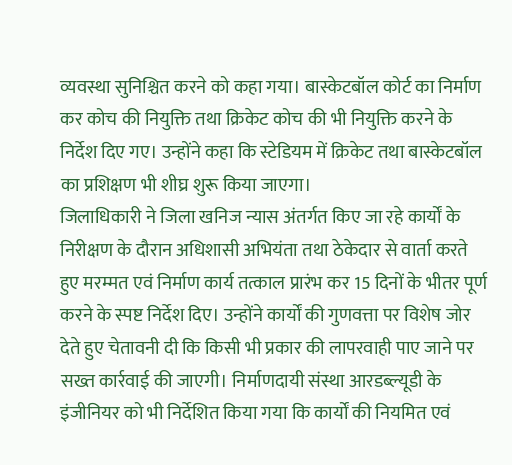व्यवस्था सुनिश्चित करने को कहा गया। बास्केटबॉल कोर्ट का निर्माण कर कोच की नियुक्ति तथा क्रिकेट कोच की भी नियुक्ति करने के निर्देश दिए गए। उन्होंने कहा कि स्टेडियम में क्रिकेट तथा बास्केटबॉल का प्रशिक्षण भी शीघ्र शुरू किया जाएगा।
जिलाधिकारी ने जिला खनिज न्यास अंतर्गत किए जा रहे कार्यों के निरीक्षण के दौरान अधिशासी अभियंता तथा ठेकेदार से वार्ता करते हुए मरम्मत एवं निर्माण कार्य तत्काल प्रारंभ कर 15 दिनों के भीतर पूर्ण करने के स्पष्ट निर्देश दिए। उन्होंने कार्यों की गुणवत्ता पर विशेष जोर देते हुए चेतावनी दी कि किसी भी प्रकार की लापरवाही पाए जाने पर सख्त कार्रवाई की जाएगी। निर्माणदायी संस्था आरडब्ल्यूडी के इंजीनियर को भी निर्देशित किया गया कि कार्यों की नियमित एवं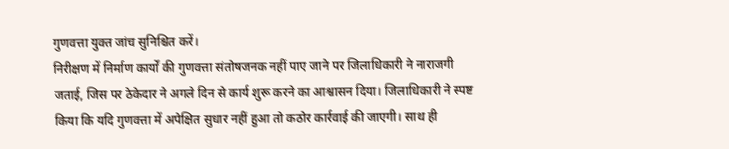गुणवत्ता युक्त जांच सुनिश्चित करें।
निरीक्षण में निर्माण कार्यों की गुणवत्ता संतोषजनक नहीं पाए जाने पर जिलाधिकारी ने नाराजगी जताई, जिस पर ठेकेदार ने अगले दिन से कार्य शुरू करने का आश्वासन दिया। जिलाधिकारी ने स्पष्ट किया कि यदि गुणवत्ता में अपेक्षित सुधार नहीं हुआ तो कठोर कार्रवाई की जाएगी। साथ ही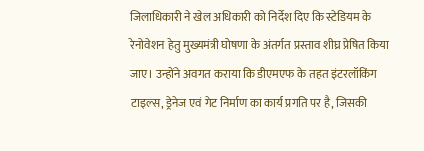जिलाधिकारी ने खेल अधिकारी को निर्देश दिए कि स्टेडियम के रेनोवेशन हेतु मुख्यमंत्री घोषणा के अंतर्गत प्रस्ताव शीघ्र प्रेषित किया जाए। उन्होंने अवगत कराया कि डीएमएफ के तहत इंटरलॉकिंग टाइल्स, ड्रेनेज एवं गेट निर्माण का कार्य प्रगति पर है, जिसकी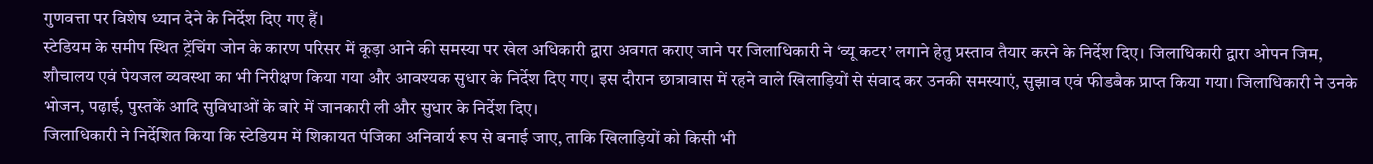गुणवत्ता पर विशेष ध्यान देने के निर्देश दिए गए हैं।
स्टेडियम के समीप स्थित ट्रेंचिंग जोन के कारण परिसर में कूड़ा आने की समस्या पर खेल अधिकारी द्वारा अवगत कराए जाने पर जिलाधिकारी ने ‘व्यू कटर’ लगाने हेतु प्रस्ताव तैयार करने के निर्देश दिए। जिलाधिकारी द्वारा ओपन जिम, शौचालय एवं पेयजल व्यवस्था का भी निरीक्षण किया गया और आवश्यक सुधार के निर्देश दिए गए। इस दौरान छात्रावास में रहने वाले खिलाड़ियों से संवाद कर उनकी समस्याएं, सुझाव एवं फीडबैक प्राप्त किया गया। जिलाधिकारी ने उनके भोजन, पढ़ाई, पुस्तकें आदि सुविधाओं के बारे में जानकारी ली और सुधार के निर्देश दिए।
जिलाधिकारी ने निर्देशित किया कि स्टेडियम में शिकायत पंजिका अनिवार्य रूप से बनाई जाए, ताकि खिलाड़ियों को किसी भी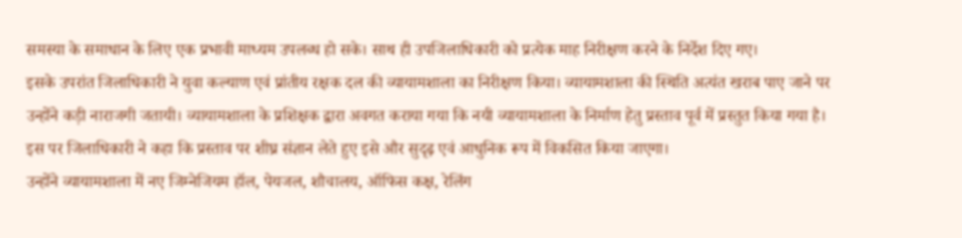समस्या के समाधान के लिए एक प्रभावी माध्यम उपलब्ध हो सके। साथ ही उपजिलाधिकारी को प्रत्येक माह निरीक्षण करने के निर्देश दिए गए।
इसके उपरांत जिलाधिकारी ने युवा कल्याण एवं प्रांतीय रक्षक दल की व्यायामशाला का निरीक्षण किया। व्यायामशाला की स्थिति अत्यंत खराब पाए जाने पर उन्होंने कड़ी नाराजगी जतायी। व्यायामशाला के प्रशिक्षक द्वारा अवगत कराया गया कि नयी व्यायामशाला के निर्माण हेतु प्रस्ताव पूर्व में प्रस्तुत किया गया है। इस पर जिलाधिकारी ने कहा कि प्रस्ताव पर शीघ्र संज्ञान लेते हुए इसे और सुदृढ़ एवं आधुनिक रूप में विकसित किया जाएगा।
उन्होंने व्यायामशाला में नए जिम्नेजियम हॉल, पेयजल, शौचालय, ऑफिस कक्ष, रेलिंग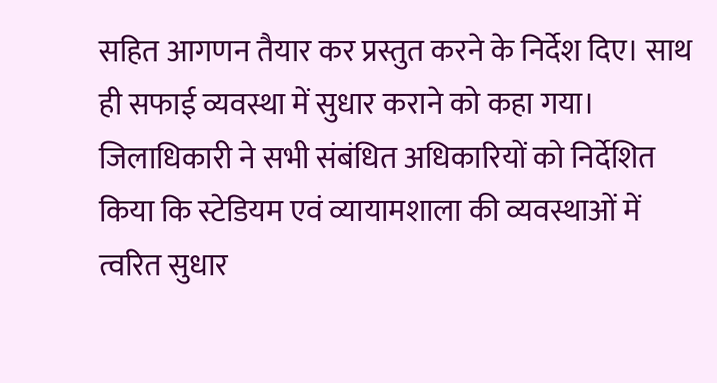सहित आगणन तैयार कर प्रस्तुत करने के निर्देश दिए। साथ ही सफाई व्यवस्था में सुधार कराने को कहा गया।
जिलाधिकारी ने सभी संबंधित अधिकारियों को निर्देशित किया कि स्टेडियम एवं व्यायामशाला की व्यवस्थाओं में त्वरित सुधार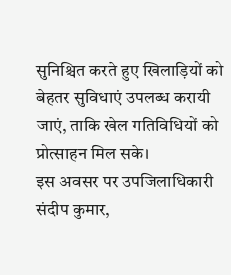सुनिश्चित करते हुए खिलाड़ियों को बेहतर सुविधाएं उपलब्ध करायी जाएं, ताकि खेल गतिविधियों को प्रोत्साहन मिल सके।
इस अवसर पर उपजिलाधिकारी संदीप कुमार,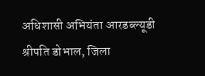अधिशासी अभियंता आरडब्ल्यूडी श्रीपति डोभाल, जिला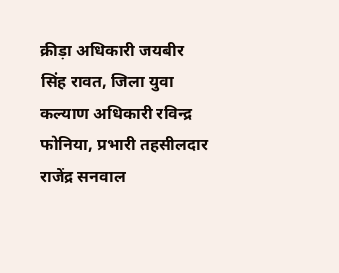क्रीड़ा अधिकारी जयबीर सिंह रावत, जिला युवा कल्याण अधिकारी रविन्द्र फोनिया, प्रभारी तहसीलदार राजेंद्र सनवाल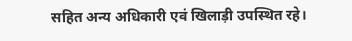सहित अन्य अधिकारी एवं खिलाड़ी उपस्थित रहे।